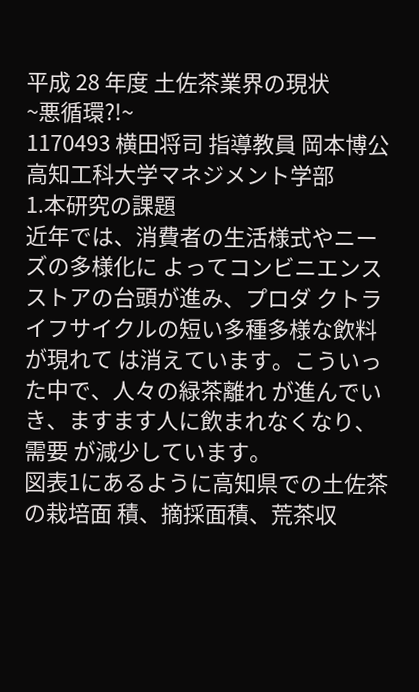平成 28 年度 土佐茶業界の現状
~悪循環?!~
1170493 横田将司 指導教員 岡本博公
高知工科大学マネジメント学部
1.本研究の課題
近年では、消費者の生活様式やニーズの多様化に よってコンビニエンスストアの台頭が進み、プロダ クトライフサイクルの短い多種多様な飲料が現れて は消えています。こういった中で、人々の緑茶離れ が進んでいき、ますます人に飲まれなくなり、需要 が減少しています。
図表1にあるように高知県での土佐茶の栽培面 積、摘採面積、荒茶収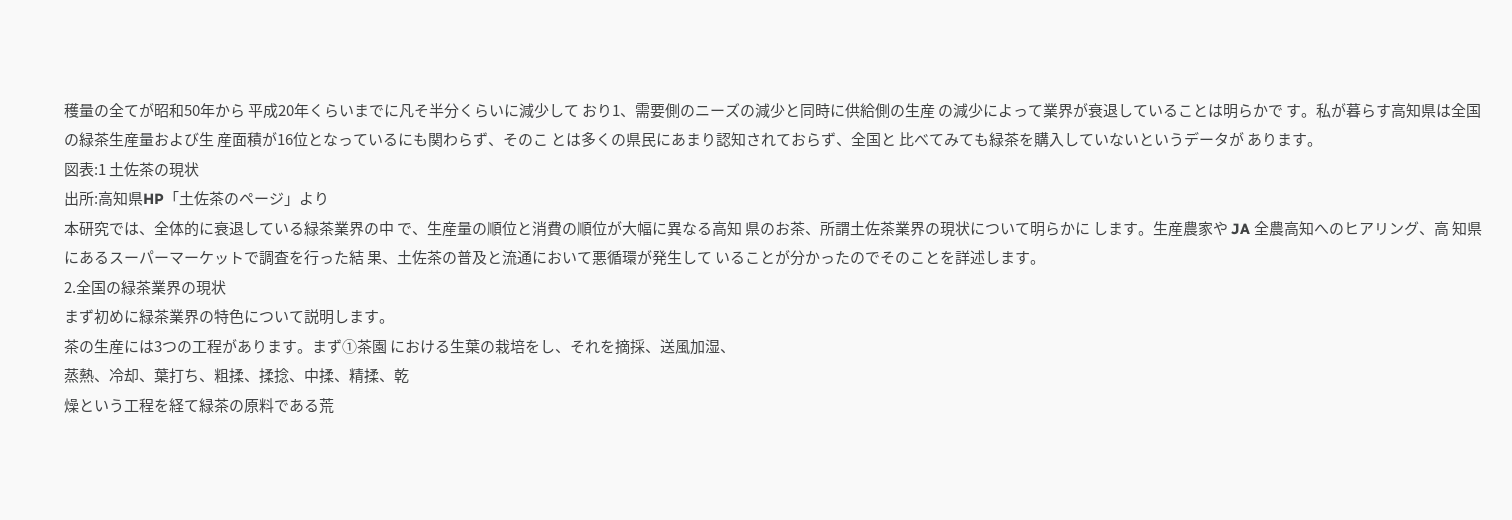穫量の全てが昭和50年から 平成20年くらいまでに凡そ半分くらいに減少して おり1、需要側のニーズの減少と同時に供給側の生産 の減少によって業界が衰退していることは明らかで す。私が暮らす高知県は全国の緑茶生産量および生 産面積が16位となっているにも関わらず、そのこ とは多くの県民にあまり認知されておらず、全国と 比べてみても緑茶を購入していないというデータが あります。
図表:1 土佐茶の現状
出所:高知県HP「土佐茶のページ」より
本研究では、全体的に衰退している緑茶業界の中 で、生産量の順位と消費の順位が大幅に異なる高知 県のお茶、所謂土佐茶業界の現状について明らかに します。生産農家や JA 全農高知へのヒアリング、高 知県にあるスーパーマーケットで調査を行った結 果、土佐茶の普及と流通において悪循環が発生して いることが分かったのでそのことを詳述します。
2.全国の緑茶業界の現状
まず初めに緑茶業界の特色について説明します。
茶の生産には3つの工程があります。まず①茶園 における生葉の栽培をし、それを摘採、送風加湿、
蒸熱、冷却、葉打ち、粗揉、揉捻、中揉、精揉、乾
燥という工程を経て緑茶の原料である荒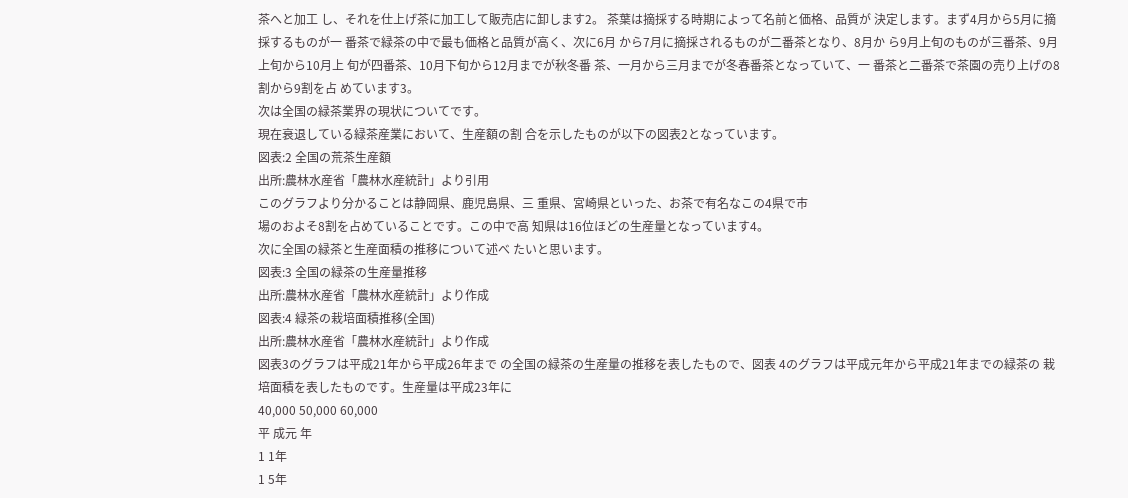茶へと加工 し、それを仕上げ茶に加工して販売店に卸します2。 茶葉は摘採する時期によって名前と価格、品質が 決定します。まず4月から5月に摘採するものが一 番茶で緑茶の中で最も価格と品質が高く、次に6月 から7月に摘採されるものが二番茶となり、8月か ら9月上旬のものが三番茶、9月上旬から10月上 旬が四番茶、10月下旬から12月までが秋冬番 茶、一月から三月までが冬春番茶となっていて、一 番茶と二番茶で茶園の売り上げの8割から9割を占 めています3。
次は全国の緑茶業界の現状についてです。
現在衰退している緑茶産業において、生産額の割 合を示したものが以下の図表2となっています。
図表:2 全国の荒茶生産額
出所:農林水産省「農林水産統計」より引用
このグラフより分かることは静岡県、鹿児島県、三 重県、宮崎県といった、お茶で有名なこの4県で市
場のおよそ8割を占めていることです。この中で高 知県は16位ほどの生産量となっています4。
次に全国の緑茶と生産面積の推移について述べ たいと思います。
図表:3 全国の緑茶の生産量推移
出所:農林水産省「農林水産統計」より作成
図表:4 緑茶の栽培面積推移(全国)
出所:農林水産省「農林水産統計」より作成
図表3のグラフは平成21年から平成26年まで の全国の緑茶の生産量の推移を表したもので、図表 4のグラフは平成元年から平成21年までの緑茶の 栽培面積を表したものです。生産量は平成23年に
40,000 50,000 60,000
平 成元 年
1 1年
1 5年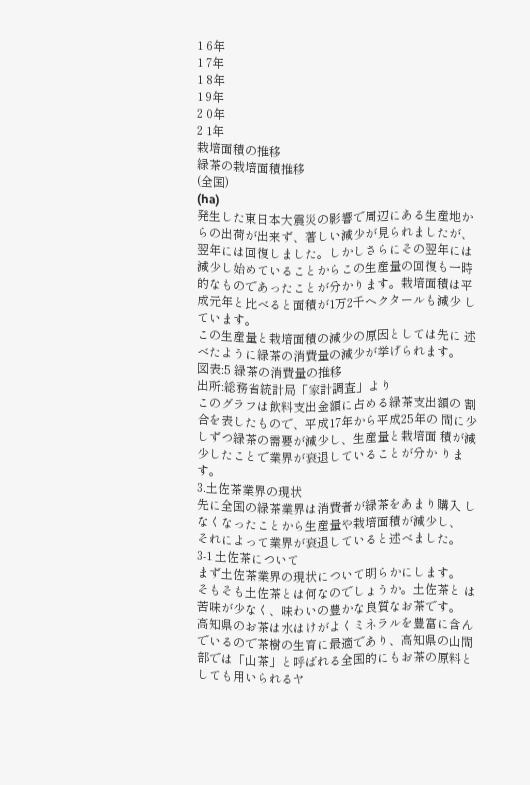1 6年
1 7年
1 8年
1 9年
2 0年
2 1年
栽培面積の推移
緑茶の栽培面積推移
(全国)
(ha)
発生した東日本大震災の影響で周辺にある生産地か らの出荷が出来ず、著しい減少が見られましたが、
翌年には回復しました。しかしさらにその翌年には 減少し始めていることからこの生産量の回復も一時 的なものであったことが分かります。栽培面積は平 成元年と比べると面積が1万2千ヘクタールも減少 しています。
この生産量と栽培面積の減少の原因としては先に 述べたように緑茶の消費量の減少が挙げられます。
図表:5 緑茶の消費量の推移
出所:総務省統計局「家計調査」より
このグラフは飲料支出金額に占める緑茶支出額の 割合を表したもので、平成17年から平成25年の 間に少しずつ緑茶の需要が減少し、生産量と栽培面 積が減少したことで業界が衰退していることが分か ります。
3.土佐茶業界の現状
先に全国の緑茶業界は消費者が緑茶をあまり購入 しなくなったことから生産量や栽培面積が減少し、
それによって業界が衰退していると述べました。
3-1 土佐茶について
まず土佐茶業界の現状について明らかにします。
そもそも土佐茶とは何なのでしょうか。土佐茶と は苦味が少なく、味わいの豊かな良質なお茶です。
高知県のお茶は水はけがよくミネラルを豊富に含ん でいるので茶樹の生育に最適であり、高知県の山間 部では「山茶」と呼ばれる全国的にもお茶の原料と しても用いられるヤ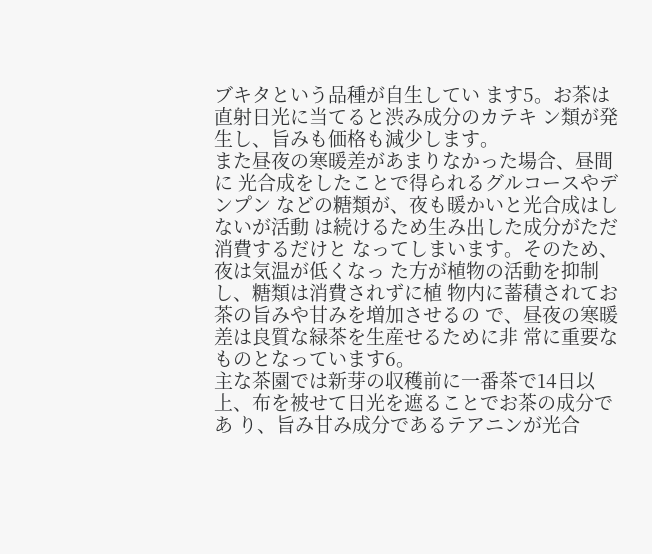ブキタという品種が自生してい ます5。お茶は直射日光に当てると渋み成分のカテキ ン類が発生し、旨みも価格も減少します。
また昼夜の寒暖差があまりなかった場合、昼間に 光合成をしたことで得られるグルコースやデンプン などの糖類が、夜も暖かいと光合成はしないが活動 は続けるため生み出した成分がただ消費するだけと なってしまいます。そのため、夜は気温が低くなっ た方が植物の活動を抑制し、糖類は消費されずに植 物内に蓄積されてお茶の旨みや甘みを増加させるの で、昼夜の寒暖差は良質な緑茶を生産せるために非 常に重要なものとなっています6。
主な茶園では新芽の収穫前に一番茶で14日以 上、布を被せて日光を遮ることでお茶の成分であ り、旨み甘み成分であるテアニンが光合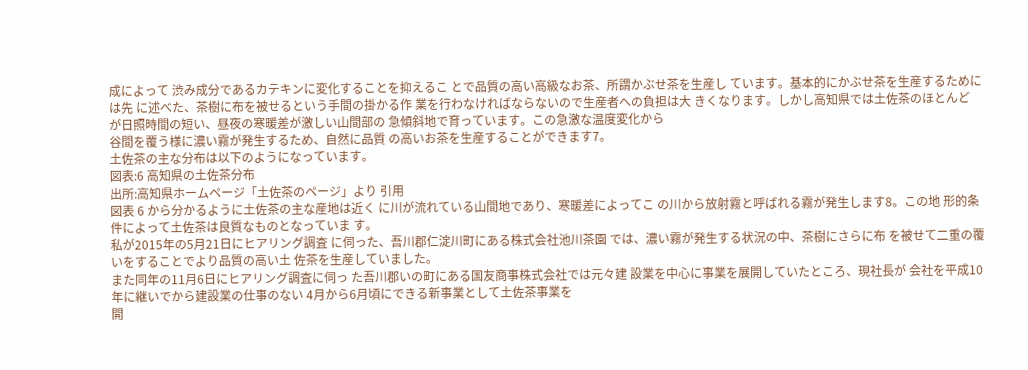成によって 渋み成分であるカテキンに変化することを抑えるこ とで品質の高い高級なお茶、所謂かぶせ茶を生産し ています。基本的にかぶせ茶を生産するためには先 に述べた、茶樹に布を被せるという手間の掛かる作 業を行わなければならないので生産者への負担は大 きくなります。しかし高知県では土佐茶のほとんど が日照時間の短い、昼夜の寒暖差が激しい山間部の 急傾斜地で育っています。この急激な温度変化から
谷間を覆う様に濃い霧が発生するため、自然に品質 の高いお茶を生産することができます7。
土佐茶の主な分布は以下のようになっています。
図表:6 高知県の土佐茶分布
出所:高知県ホームページ「土佐茶のページ」より 引用
図表 6 から分かるように土佐茶の主な産地は近く に川が流れている山間地であり、寒暖差によってこ の川から放射霧と呼ばれる霧が発生します8。この地 形的条件によって土佐茶は良質なものとなっていま す。
私が2015年の5月21日にヒアリング調査 に伺った、吾川郡仁淀川町にある株式会社池川茶園 では、濃い霧が発生する状況の中、茶樹にさらに布 を被せて二重の覆いをすることでより品質の高い土 佐茶を生産していました。
また同年の11月6日にヒアリング調査に伺っ た吾川郡いの町にある国友商事株式会社では元々建 設業を中心に事業を展開していたところ、現社長が 会社を平成10年に継いでから建設業の仕事のない 4月から6月頃にできる新事業として土佐茶事業を
開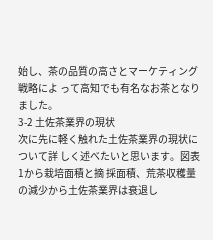始し、茶の品質の高さとマーケティング戦略によ って高知でも有名なお茶となりました。
3-2 土佐茶業界の現状
次に先に軽く触れた土佐茶業界の現状について詳 しく述べたいと思います。図表1から栽培面積と摘 採面積、荒茶収穫量の減少から土佐茶業界は衰退し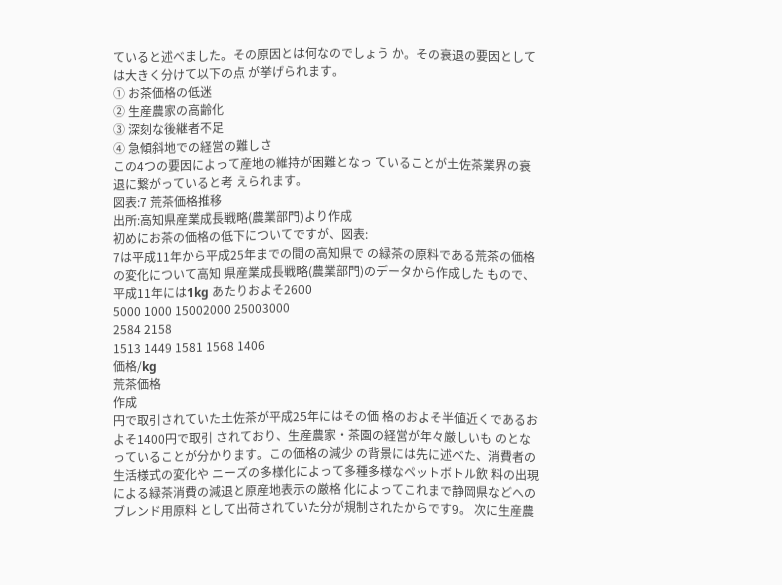ていると述べました。その原因とは何なのでしょう か。その衰退の要因としては大きく分けて以下の点 が挙げられます。
① お茶価格の低迷
② 生産農家の高齢化
③ 深刻な後継者不足
④ 急傾斜地での経営の難しさ
この4つの要因によって産地の維持が困難となっ ていることが土佐茶業界の衰退に繋がっていると考 えられます。
図表:7 荒茶価格推移
出所:高知県産業成長戦略(農業部門)より作成
初めにお茶の価格の低下についてですが、図表:
7は平成11年から平成25年までの間の高知県で の緑茶の原料である荒茶の価格の変化について高知 県産業成長戦略(農業部門)のデータから作成した もので、平成11年には1kg あたりおよそ2600
5000 1000 15002000 25003000
2584 2158
1513 1449 1581 1568 1406
価格/kg
荒茶価格
作成
円で取引されていた土佐茶が平成25年にはその価 格のおよそ半値近くであるおよそ1400円で取引 されており、生産農家・茶園の経営が年々厳しいも のとなっていることが分かります。この価格の減少 の背景には先に述べた、消費者の生活様式の変化や ニーズの多様化によって多種多様なペットボトル飲 料の出現による緑茶消費の減退と原産地表示の厳格 化によってこれまで静岡県などへのブレンド用原料 として出荷されていた分が規制されたからです9。 次に生産農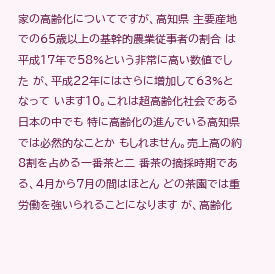家の高齢化についてですが、高知県 主要産地での65歳以上の基幹的農業従事者の割合 は平成17年で58%という非常に高い数値でした が、平成22年にはさらに増加して63%となって います10。これは超高齢化社会である日本の中でも 特に高齢化の進んでいる高知県では必然的なことか もしれません。売上高の約8割を占める一番茶と二 番茶の摘採時期である、4月から7月の間はほとん どの茶園では重労働を強いられることになります が、高齢化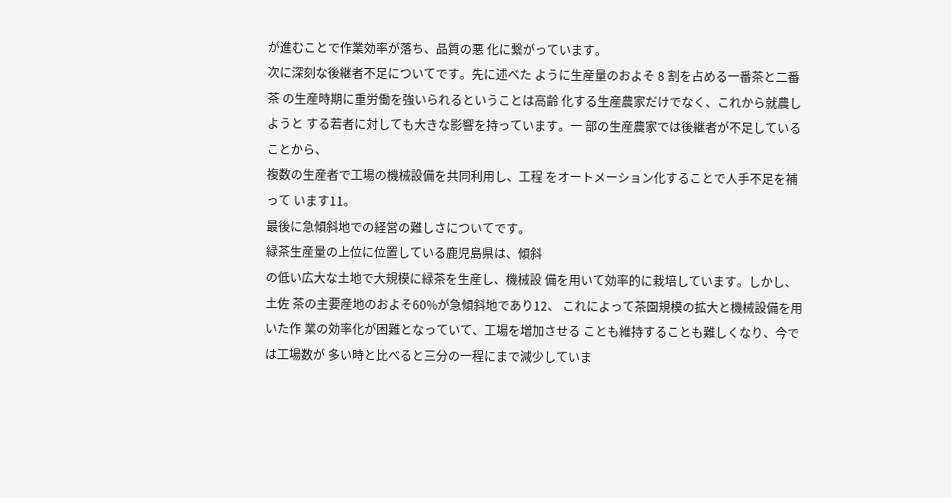が進むことで作業効率が落ち、品質の悪 化に繋がっています。
次に深刻な後継者不足についてです。先に述べた ように生産量のおよそ 8 割を占める一番茶と二番茶 の生産時期に重労働を強いられるということは高齢 化する生産農家だけでなく、これから就農しようと する若者に対しても大きな影響を持っています。一 部の生産農家では後継者が不足していることから、
複数の生産者で工場の機械設備を共同利用し、工程 をオートメーション化することで人手不足を補って います11。
最後に急傾斜地での経営の難しさについてです。
緑茶生産量の上位に位置している鹿児島県は、傾斜
の低い広大な土地で大規模に緑茶を生産し、機械設 備を用いて効率的に栽培しています。しかし、土佐 茶の主要産地のおよそ60%が急傾斜地であり12、 これによって茶園規模の拡大と機械設備を用いた作 業の効率化が困難となっていて、工場を増加させる ことも維持することも難しくなり、今では工場数が 多い時と比べると三分の一程にまで減少していま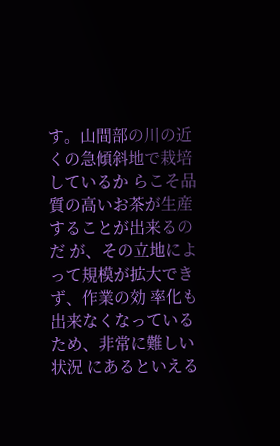す。山間部の川の近くの急傾斜地で栽培しているか らこそ品質の高いお茶が生産することが出来るのだ が、その立地によって規模が拡大できず、作業の効 率化も出来なくなっているため、非常に難しい状況 にあるといえる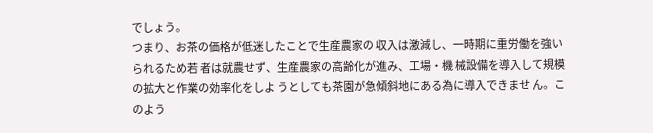でしょう。
つまり、お茶の価格が低迷したことで生産農家の 収入は激減し、一時期に重労働を強いられるため若 者は就農せず、生産農家の高齢化が進み、工場・機 械設備を導入して規模の拡大と作業の効率化をしよ うとしても茶園が急傾斜地にある為に導入できませ ん。このよう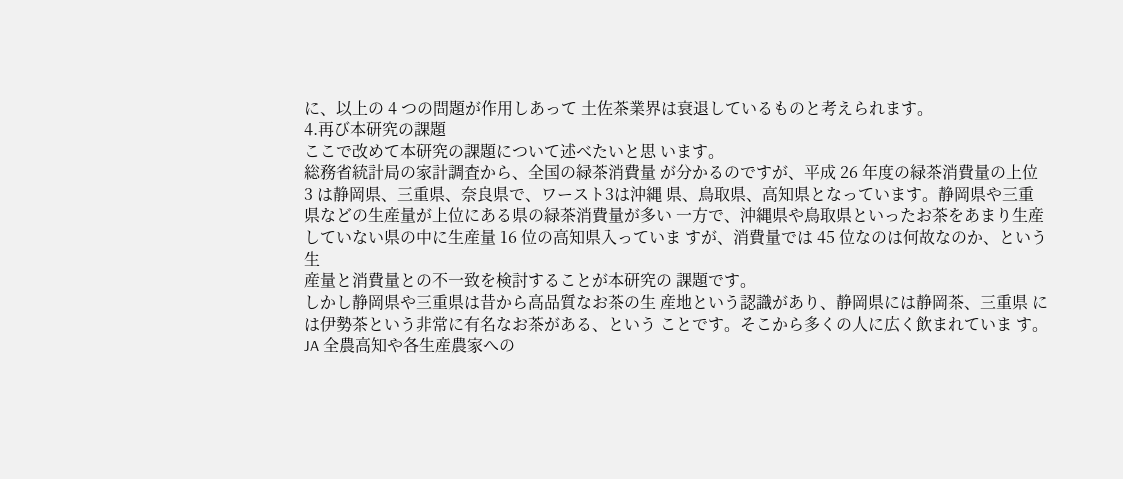に、以上の 4 つの問題が作用しあって 土佐茶業界は衰退しているものと考えられます。
4.再び本研究の課題
ここで改めて本研究の課題について述べたいと思 います。
総務省統計局の家計調査から、全国の緑茶消費量 が分かるのですが、平成 26 年度の緑茶消費量の上位 3 は静岡県、三重県、奈良県で、ワースト3は沖縄 県、鳥取県、高知県となっています。静岡県や三重 県などの生産量が上位にある県の緑茶消費量が多い 一方で、沖縄県や鳥取県といったお茶をあまり生産 していない県の中に生産量 16 位の高知県入っていま すが、消費量では 45 位なのは何故なのか、という生
産量と消費量との不一致を検討することが本研究の 課題です。
しかし静岡県や三重県は昔から高品質なお茶の生 産地という認識があり、静岡県には静岡茶、三重県 には伊勢茶という非常に有名なお茶がある、という ことです。そこから多くの人に広く飲まれていま す。JA 全農高知や各生産農家への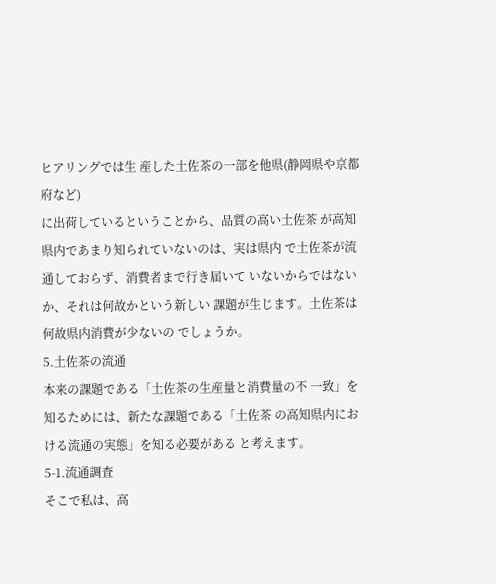ヒアリングでは生 産した土佐茶の一部を他県(静岡県や京都府など)
に出荷しているということから、品質の高い土佐茶 が高知県内であまり知られていないのは、実は県内 で土佐茶が流通しておらず、消費者まで行き届いて いないからではないか、それは何故かという新しい 課題が生じます。土佐茶は何故県内消費が少ないの でしょうか。
5.土佐茶の流通
本来の課題である「土佐茶の生産量と消費量の不 一致」を知るためには、新たな課題である「土佐茶 の高知県内における流通の実態」を知る必要がある と考えます。
5-1.流通調査
そこで私は、高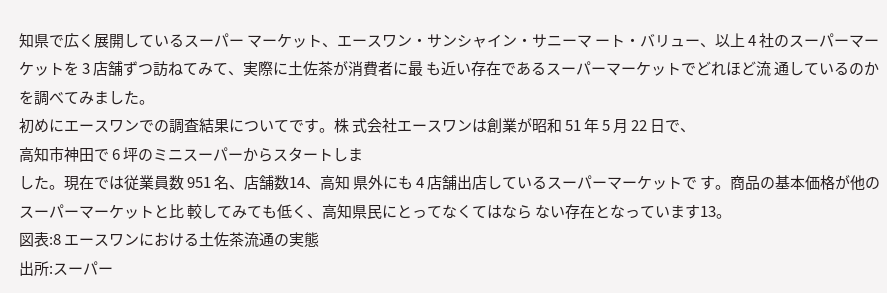知県で広く展開しているスーパー マーケット、エースワン・サンシャイン・サニーマ ート・バリュー、以上 4 社のスーパーマーケットを 3 店舗ずつ訪ねてみて、実際に土佐茶が消費者に最 も近い存在であるスーパーマーケットでどれほど流 通しているのかを調べてみました。
初めにエースワンでの調査結果についてです。株 式会社エースワンは創業が昭和 51 年 5 月 22 日で、
高知市神田で 6 坪のミニスーパーからスタートしま
した。現在では従業員数 951 名、店舗数14、高知 県外にも 4 店舗出店しているスーパーマーケットで す。商品の基本価格が他のスーパーマーケットと比 較してみても低く、高知県民にとってなくてはなら ない存在となっています13。
図表:8 エースワンにおける土佐茶流通の実態
出所:スーパー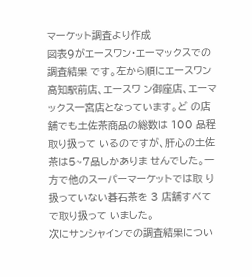マーケット調査より作成
図表9がエースワン・エーマックスでの調査結果 です。左から順にエースワン高知駅前店、エースワ ン御座店、エーマックス一宮店となっています。ど の店舗でも土佐茶商品の総数は 100 品程取り扱って いるのですが、肝心の土佐茶は5~7品しかありま せんでした。一方で他のスーパーマーケットでは取 り扱っていない碁石茶を 3 店舗すべてで取り扱って いました。
次にサンシャインでの調査結果につい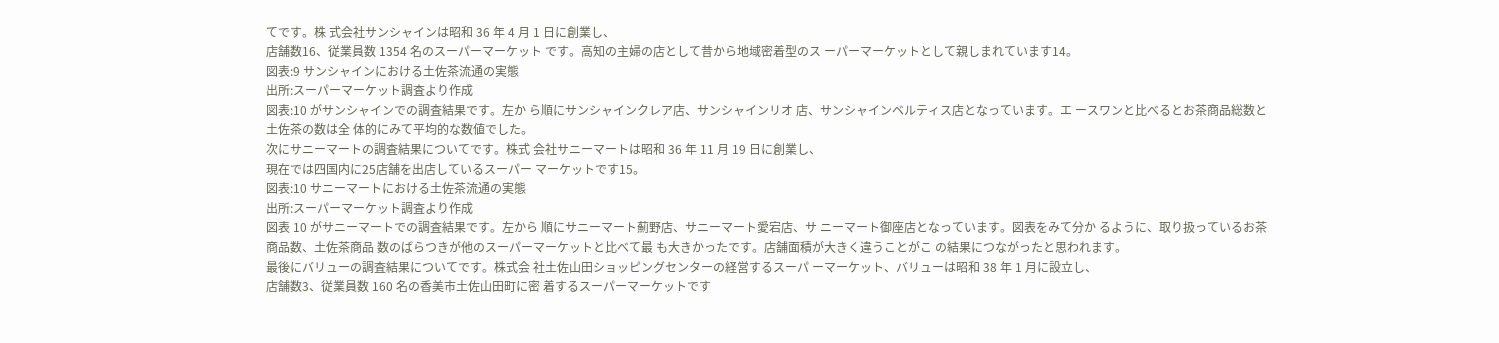てです。株 式会社サンシャインは昭和 36 年 4 月 1 日に創業し、
店舗数16、従業員数 1354 名のスーパーマーケット です。高知の主婦の店として昔から地域密着型のス ーパーマーケットとして親しまれています14。
図表:9 サンシャインにおける土佐茶流通の実態
出所:スーパーマーケット調査より作成
図表:10 がサンシャインでの調査結果です。左か ら順にサンシャインクレア店、サンシャインリオ 店、サンシャインベルティス店となっています。エ ースワンと比べるとお茶商品総数と土佐茶の数は全 体的にみて平均的な数値でした。
次にサニーマートの調査結果についてです。株式 会社サニーマートは昭和 36 年 11 月 19 日に創業し、
現在では四国内に25店舗を出店しているスーパー マーケットです15。
図表:10 サニーマートにおける土佐茶流通の実態
出所:スーパーマーケット調査より作成
図表 10 がサニーマートでの調査結果です。左から 順にサニーマート薊野店、サニーマート愛宕店、サ ニーマート御座店となっています。図表をみて分か るように、取り扱っているお茶商品数、土佐茶商品 数のばらつきが他のスーパーマーケットと比べて最 も大きかったです。店舗面積が大きく違うことがこ の結果につながったと思われます。
最後にバリューの調査結果についてです。株式会 社土佐山田ショッピングセンターの経営するスーパ ーマーケット、バリューは昭和 38 年 1 月に設立し、
店舗数3、従業員数 160 名の香美市土佐山田町に密 着するスーパーマーケットです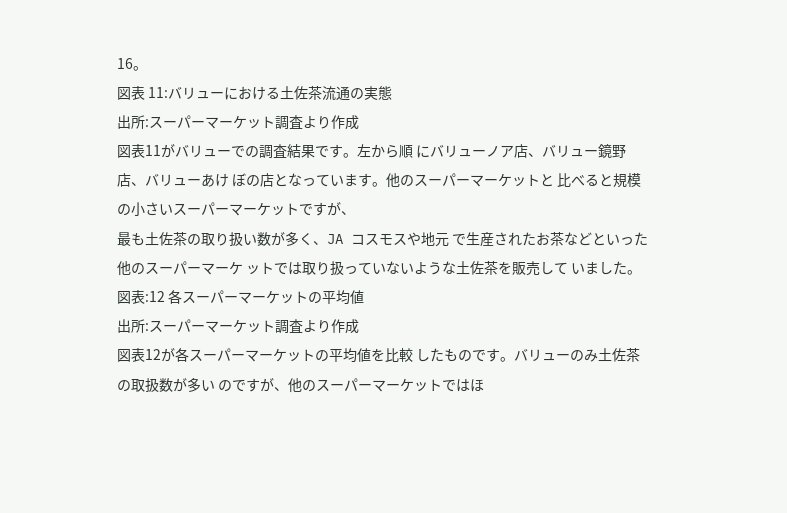16。
図表 11:バリューにおける土佐茶流通の実態
出所:スーパーマーケット調査より作成
図表11がバリューでの調査結果です。左から順 にバリューノア店、バリュー鏡野店、バリューあけ ぼの店となっています。他のスーパーマーケットと 比べると規模の小さいスーパーマーケットですが、
最も土佐茶の取り扱い数が多く、JA コスモスや地元 で生産されたお茶などといった他のスーパーマーケ ットでは取り扱っていないような土佐茶を販売して いました。
図表:12 各スーパーマーケットの平均値
出所:スーパーマーケット調査より作成
図表12が各スーパーマーケットの平均値を比較 したものです。バリューのみ土佐茶の取扱数が多い のですが、他のスーパーマーケットではほ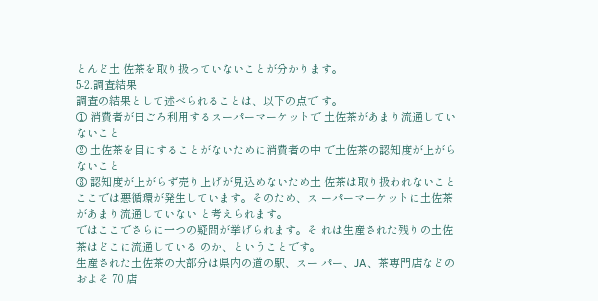とんど土 佐茶を取り扱っていないことが分かります。
5-2.調査結果
調査の結果として述べられることは、以下の点で す。
① 消費者が日ごろ利用するスーパーマーケットで 土佐茶があまり流通していないこと
② 土佐茶を目にすることがないために消費者の中 で土佐茶の認知度が上がらないこと
③ 認知度が上がらず売り上げが見込めないため土 佐茶は取り扱われないこと
ここでは悪循環が発生しています。そのため、ス ーパーマーケットに土佐茶があまり流通していない と考えられます。
ではここでさらに一つの疑問が挙げられます。そ れは生産された残りの土佐茶はどこに流通している のか、ということです。
生産された土佐茶の大部分は県内の道の駅、スー パー、JA、茶専門店などのおよそ 70 店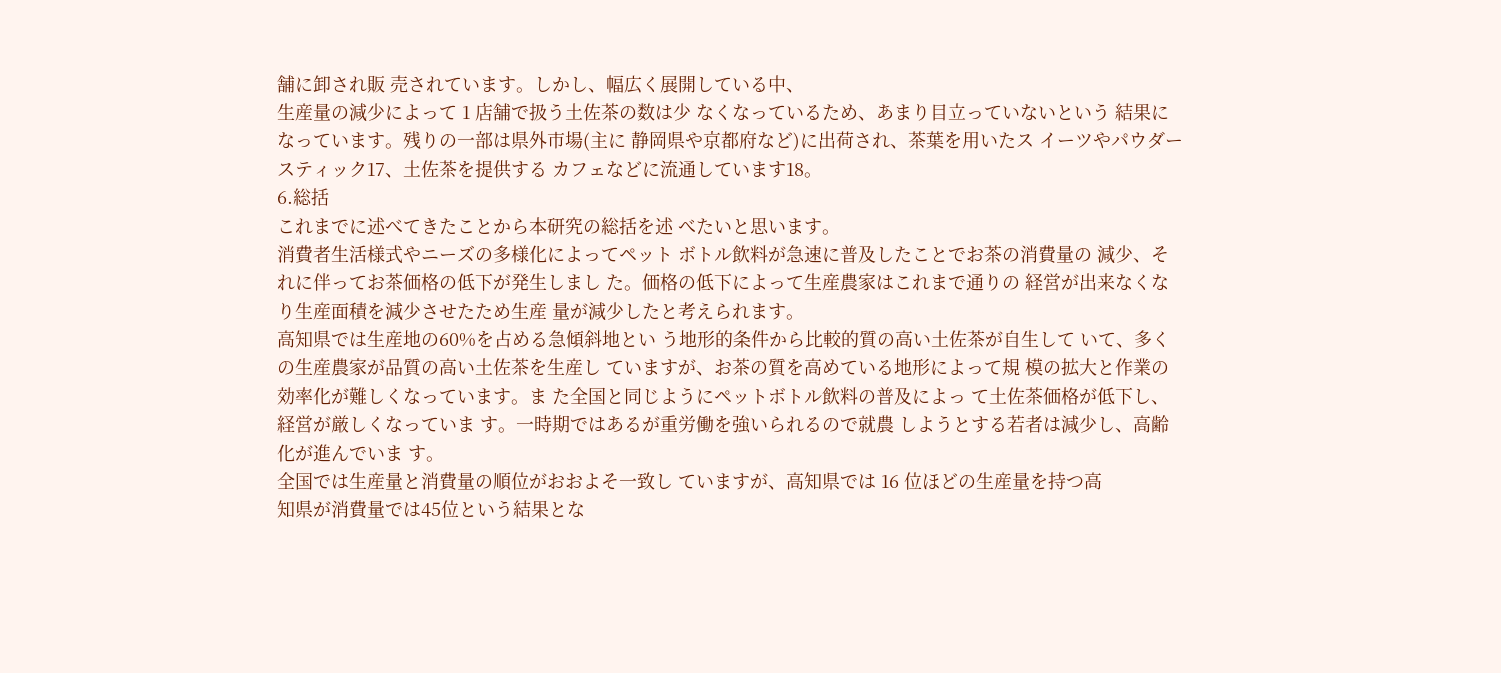舗に卸され販 売されています。しかし、幅広く展開している中、
生産量の減少によって 1 店舗で扱う土佐茶の数は少 なくなっているため、あまり目立っていないという 結果になっています。残りの一部は県外市場(主に 静岡県や京都府など)に出荷され、茶葉を用いたス イーツやパウダースティック17、土佐茶を提供する カフェなどに流通しています18。
6.総括
これまでに述べてきたことから本研究の総括を述 べたいと思います。
消費者生活様式やニーズの多様化によってペット ボトル飲料が急速に普及したことでお茶の消費量の 減少、それに伴ってお茶価格の低下が発生しまし た。価格の低下によって生産農家はこれまで通りの 経営が出来なくなり生産面積を減少させたため生産 量が減少したと考えられます。
高知県では生産地の60%を占める急傾斜地とい う地形的条件から比較的質の高い土佐茶が自生して いて、多くの生産農家が品質の高い土佐茶を生産し ていますが、お茶の質を高めている地形によって規 模の拡大と作業の効率化が難しくなっています。ま た全国と同じようにペットボトル飲料の普及によっ て土佐茶価格が低下し、経営が厳しくなっていま す。一時期ではあるが重労働を強いられるので就農 しようとする若者は減少し、高齢化が進んでいま す。
全国では生産量と消費量の順位がおおよそ一致し ていますが、高知県では 16 位ほどの生産量を持つ高
知県が消費量では45位という結果とな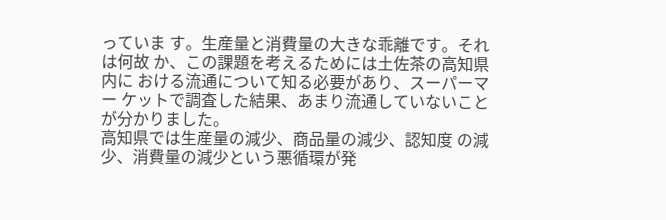っていま す。生産量と消費量の大きな乖離です。それは何故 か、この課題を考えるためには土佐茶の高知県内に おける流通について知る必要があり、スーパーマー ケットで調査した結果、あまり流通していないこと が分かりました。
高知県では生産量の減少、商品量の減少、認知度 の減少、消費量の減少という悪循環が発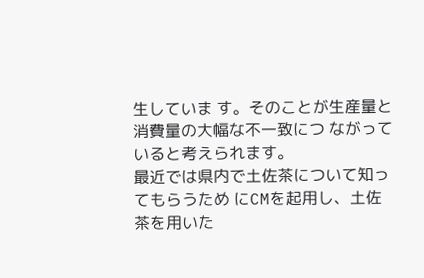生していま す。そのことが生産量と消費量の大幅な不一致につ ながっていると考えられます。
最近では県内で土佐茶について知ってもらうため にCMを起用し、土佐茶を用いた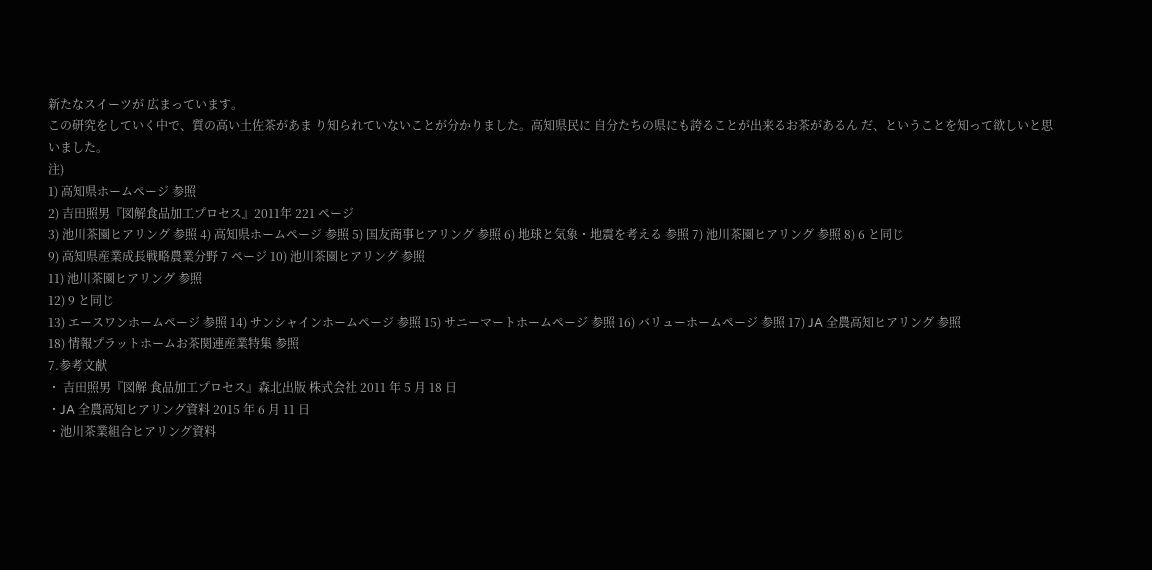新たなスイーツが 広まっています。
この研究をしていく中で、質の高い土佐茶があま り知られていないことが分かりました。高知県民に 自分たちの県にも誇ることが出来るお茶があるん だ、ということを知って欲しいと思いました。
注)
1) 高知県ホームページ 参照
2) 吉田照男『図解食品加工プロセス』2011年 221 ページ
3) 池川茶園ヒアリング 参照 4) 高知県ホームページ 参照 5) 国友商事ヒアリング 参照 6) 地球と気象・地震を考える 参照 7) 池川茶園ヒアリング 参照 8) 6 と同じ
9) 高知県産業成長戦略農業分野 7 ページ 10) 池川茶園ヒアリング 参照
11) 池川茶園ヒアリング 参照
12) 9 と同じ
13) エースワンホームページ 参照 14) サンシャインホームページ 参照 15) サニーマートホームページ 参照 16) バリューホームページ 参照 17) JA 全農高知ヒアリング 参照
18) 情報プラットホームお茶関連産業特集 参照
7.参考文献
・ 吉田照男『図解 食品加工プロセス』森北出版 株式会社 2011 年 5 月 18 日
・JA 全農高知ヒアリング資料 2015 年 6 月 11 日
・池川茶業組合ヒアリング資料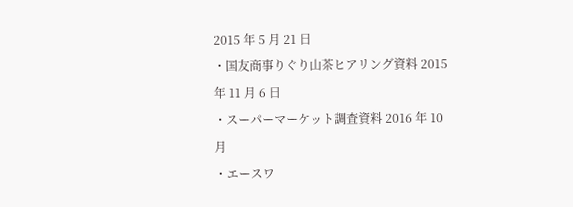2015 年 5 月 21 日
・国友商事りぐり山茶ヒアリング資料 2015 年 11 月 6 日
・スーパーマーケット調査資料 2016 年 10 月
・エースワ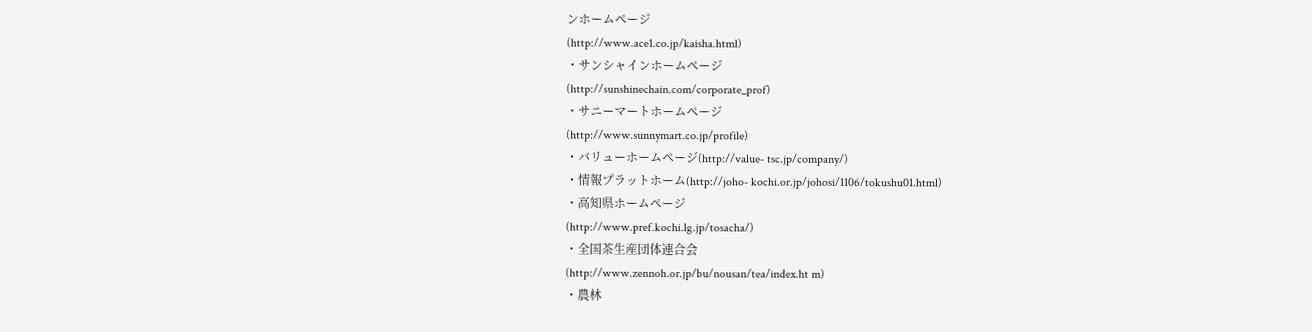ンホームページ
(http://www.ace1.co.jp/kaisha.html)
・サンシャインホームページ
(http://sunshinechain.com/corporate_prof)
・サニーマートホームページ
(http://www.sunnymart.co.jp/profile)
・バリューホームページ(http://value- tsc.jp/company/)
・情報プラットホーム(http://joho- kochi.or.jp/johosi/1106/tokushu01.html)
・高知県ホームページ
(http://www.pref.kochi.lg.jp/tosacha/)
・全国茶生産団体連合会
(http://www.zennoh.or.jp/bu/nousan/tea/index.ht m)
・農林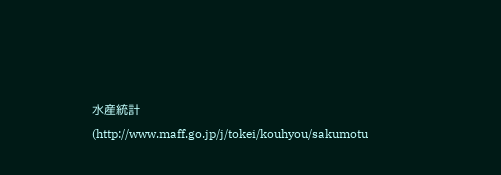水産統計
(http://www.maff.go.jp/j/tokei/kouhyou/sakumotu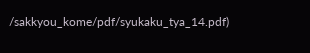/sakkyou_kome/pdf/syukaku_tya_14.pdf)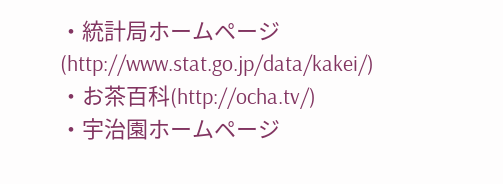・統計局ホームページ
(http://www.stat.go.jp/data/kakei/)
・お茶百科(http://ocha.tv/)
・宇治園ホームページ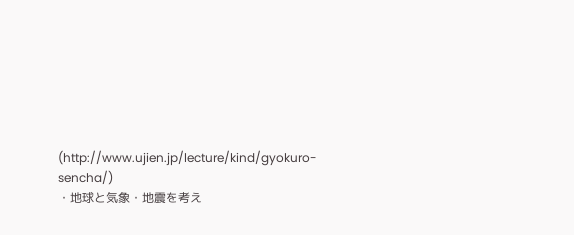(http://www.ujien.jp/lecture/kind/gyokuro- sencha/)
・地球と気象・地震を考え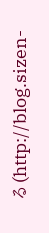る(http://blog.sizen-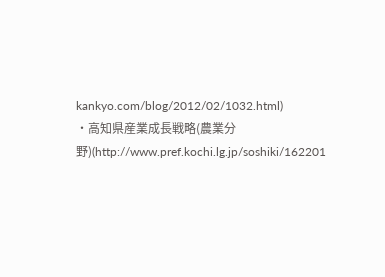kankyo.com/blog/2012/02/1032.html)
・高知県産業成長戦略(農業分
野)(http://www.pref.kochi.lg.jp/soshiki/162201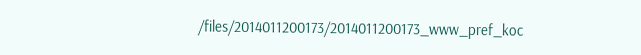/files/2014011200173/2014011200173_www_pref_koc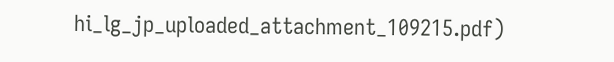hi_lg_jp_uploaded_attachment_109215.pdf)